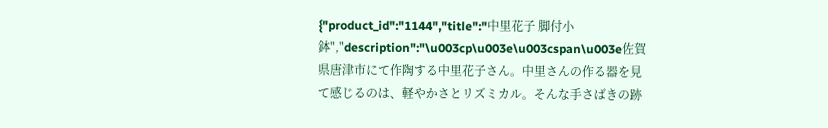{"product_id":"1144","title":"中里花子 脚付小鉢","description":"\u003cp\u003e\u003cspan\u003e佐賀県唐津市にて作陶する中里花子さん。中里さんの作る器を見て感じるのは、軽やかさとリズミカル。そんな手さばきの跡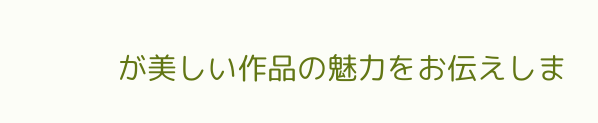が美しい作品の魅力をお伝えしま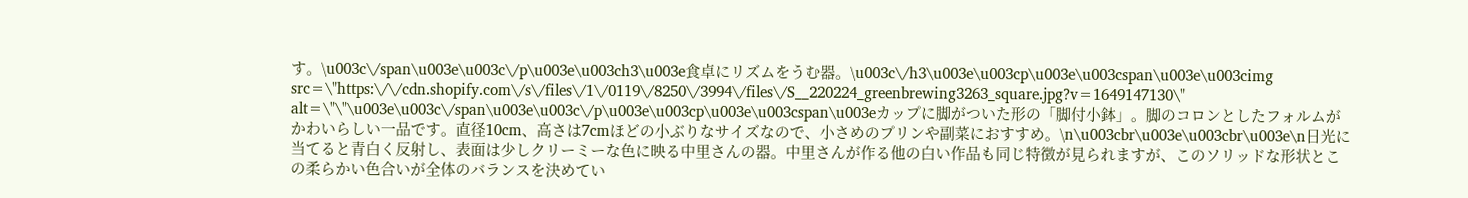す。\u003c\/span\u003e\u003c\/p\u003e\u003ch3\u003e食卓にリズムをうむ器。\u003c\/h3\u003e\u003cp\u003e\u003cspan\u003e\u003cimg src=\"https:\/\/cdn.shopify.com\/s\/files\/1\/0119\/8250\/3994\/files\/S__220224_greenbrewing3263_square.jpg?v=1649147130\" alt=\"\"\u003e\u003c\/span\u003e\u003c\/p\u003e\u003cp\u003e\u003cspan\u003eカップに脚がついた形の「脚付小鉢」。脚のコロンとしたフォルムがかわいらしい一品です。直径10cm、高さは7cmほどの小ぶりなサイズなので、小さめのプリンや副菜におすすめ。\n\u003cbr\u003e\u003cbr\u003e\n日光に当てると青白く反射し、表面は少しクリーミーな色に映る中里さんの器。中里さんが作る他の白い作品も同じ特徴が見られますが、このソリッドな形状とこの柔らかい色合いが全体のバランスを決めてい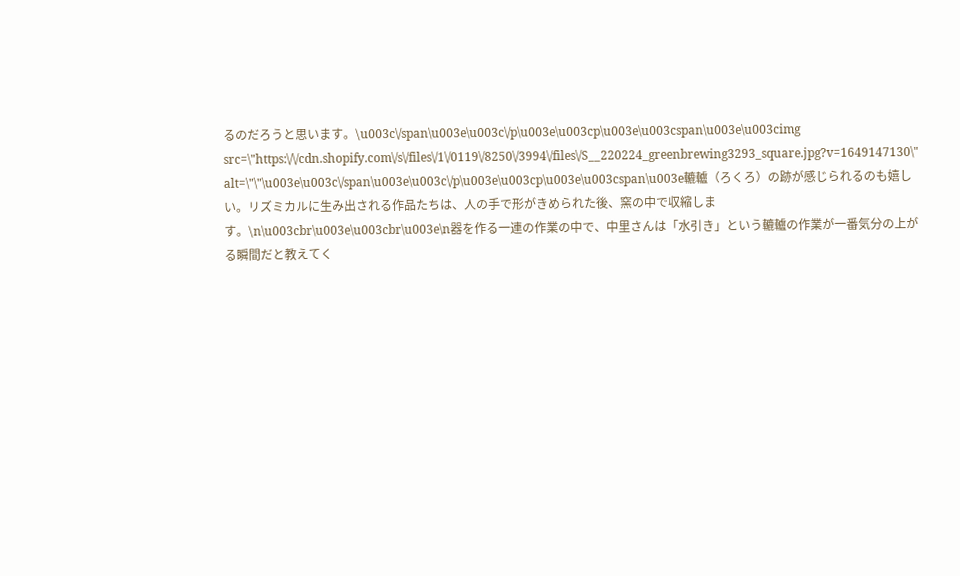るのだろうと思います。\u003c\/span\u003e\u003c\/p\u003e\u003cp\u003e\u003cspan\u003e\u003cimg src=\"https:\/\/cdn.shopify.com\/s\/files\/1\/0119\/8250\/3994\/files\/S__220224_greenbrewing3293_square.jpg?v=1649147130\" alt=\"\"\u003e\u003c\/span\u003e\u003c\/p\u003e\u003cp\u003e\u003cspan\u003e轆轤（ろくろ）の跡が感じられるのも嬉しい。リズミカルに生み出される作品たちは、人の手で形がきめられた後、窯の中で収縮します。\n\u003cbr\u003e\u003cbr\u003e\n器を作る一連の作業の中で、中里さんは「水引き」という轆轤の作業が一番気分の上がる瞬間だと教えてく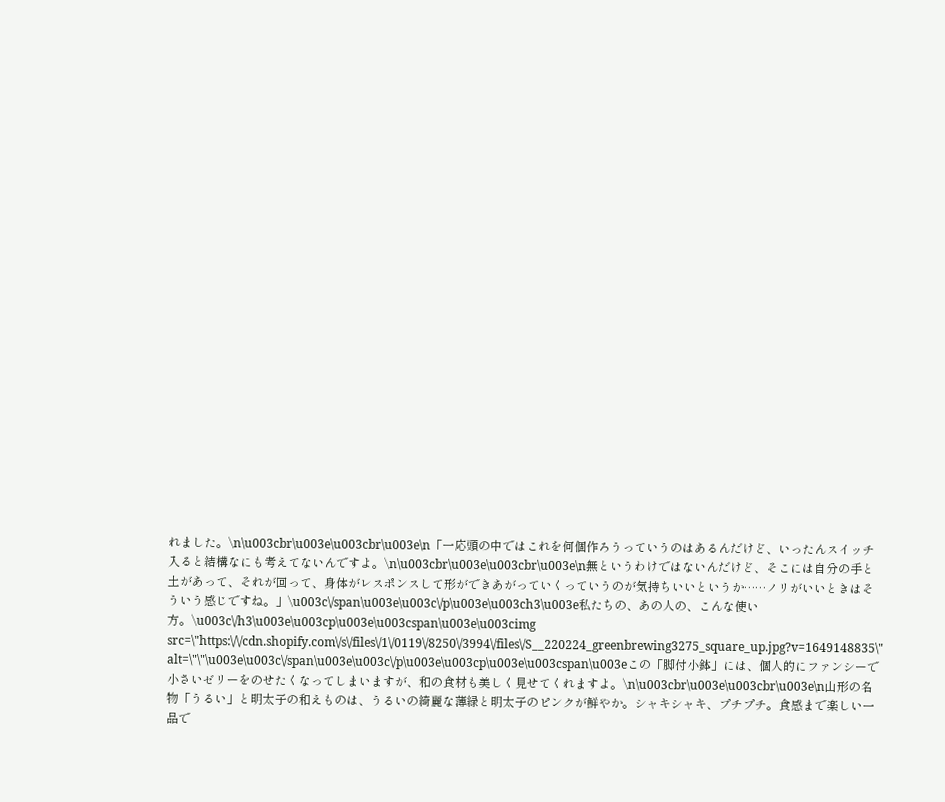れました。\n\u003cbr\u003e\u003cbr\u003e\n「一応頭の中ではこれを何個作ろうっていうのはあるんだけど、いったんスイッチ入ると結構なにも考えてないんですよ。\n\u003cbr\u003e\u003cbr\u003e\n無というわけではないんだけど、そこには自分の手と土があって、それが回って、身体がレスポンスして形ができあがっていくっていうのが気持ちいいというか……ノリがいいときはそういう感じですね。」\u003c\/span\u003e\u003c\/p\u003e\u003ch3\u003e私たちの、あの人の、こんな使い方。\u003c\/h3\u003e\u003cp\u003e\u003cspan\u003e\u003cimg src=\"https:\/\/cdn.shopify.com\/s\/files\/1\/0119\/8250\/3994\/files\/S__220224_greenbrewing3275_square_up.jpg?v=1649148835\" alt=\"\"\u003e\u003c\/span\u003e\u003c\/p\u003e\u003cp\u003e\u003cspan\u003eこの「脚付小鉢」には、個人的にファンシーで小さいゼリーをのせたくなってしまいますが、和の食材も美しく見せてくれますよ。\n\u003cbr\u003e\u003cbr\u003e\n山形の名物「うるい」と明太子の和えものは、うるいの綺麗な薄緑と明太子のピンクが鮮やか。シャキシャキ、プチプチ。食感まで楽しい一品で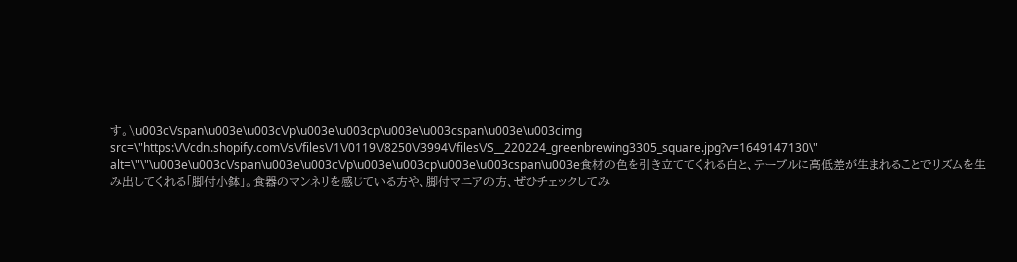す。\u003c\/span\u003e\u003c\/p\u003e\u003cp\u003e\u003cspan\u003e\u003cimg src=\"https:\/\/cdn.shopify.com\/s\/files\/1\/0119\/8250\/3994\/files\/S__220224_greenbrewing3305_square.jpg?v=1649147130\" alt=\"\"\u003e\u003c\/span\u003e\u003c\/p\u003e\u003cp\u003e\u003cspan\u003e食材の色を引き立ててくれる白と、テーブルに高低差が生まれることでリズムを生み出してくれる「脚付小鉢」。食器のマンネリを感じている方や、脚付マニアの方、ぜひチェックしてみ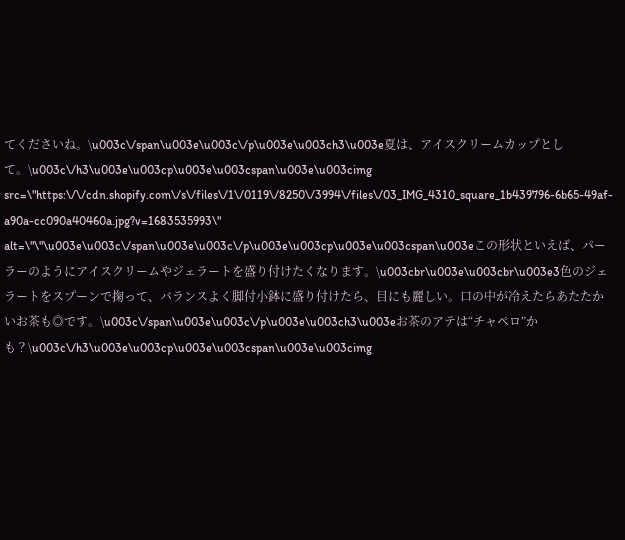てくださいね。\u003c\/span\u003e\u003c\/p\u003e\u003ch3\u003e夏は、アイスクリームカップとして。\u003c\/h3\u003e\u003cp\u003e\u003cspan\u003e\u003cimg src=\"https:\/\/cdn.shopify.com\/s\/files\/1\/0119\/8250\/3994\/files\/03_IMG_4310_square_1b439796-6b65-49af-a90a-cc090a40460a.jpg?v=1683535993\" alt=\"\"\u003e\u003c\/span\u003e\u003c\/p\u003e\u003cp\u003e\u003cspan\u003eこの形状といえば、パーラーのようにアイスクリームやジェラートを盛り付けたくなります。\u003cbr\u003e\u003cbr\u003e3色のジェラートをスプーンで掬って、バランスよく脚付小鉢に盛り付けたら、目にも麗しい。口の中が冷えたらあたたかいお茶も◎です。\u003c\/span\u003e\u003c\/p\u003e\u003ch3\u003eお茶のアテは“チャペロ”かも？\u003c\/h3\u003e\u003cp\u003e\u003cspan\u003e\u003cimg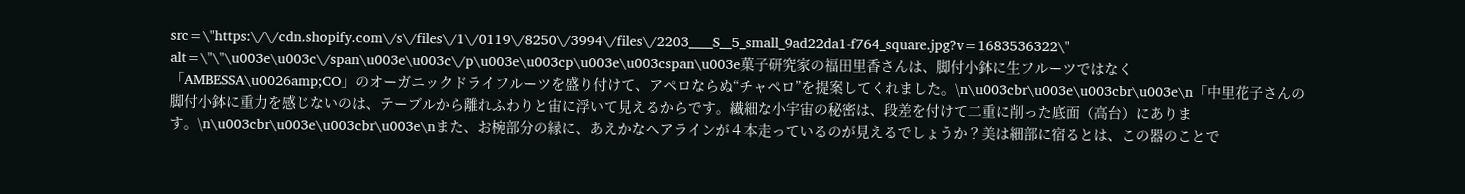src=\"https:\/\/cdn.shopify.com\/s\/files\/1\/0119\/8250\/3994\/files\/2203____S__5_small_9ad22da1-f764_square.jpg?v=1683536322\" alt=\"\"\u003e\u003c\/span\u003e\u003c\/p\u003e\u003cp\u003e\u003cspan\u003e菓子研究家の福田里香さんは、脚付小鉢に生フルーツではなく「AMBESSA\u0026amp;CO」のオーガニックドライフルーツを盛り付けて、アペロならぬ“チャペロ”を提案してくれました。\n\u003cbr\u003e\u003cbr\u003e\n「中里花子さんの脚付小鉢に重力を感じないのは、テーブルから離れふわりと宙に浮いて見えるからです。繊細な小宇宙の秘密は、段差を付けて二重に削った底面（高台）にあります。\n\u003cbr\u003e\u003cbr\u003e\nまた、お椀部分の縁に、あえかなヘアラインが４本走っているのが見えるでしょうか？美は細部に宿るとは、この器のことで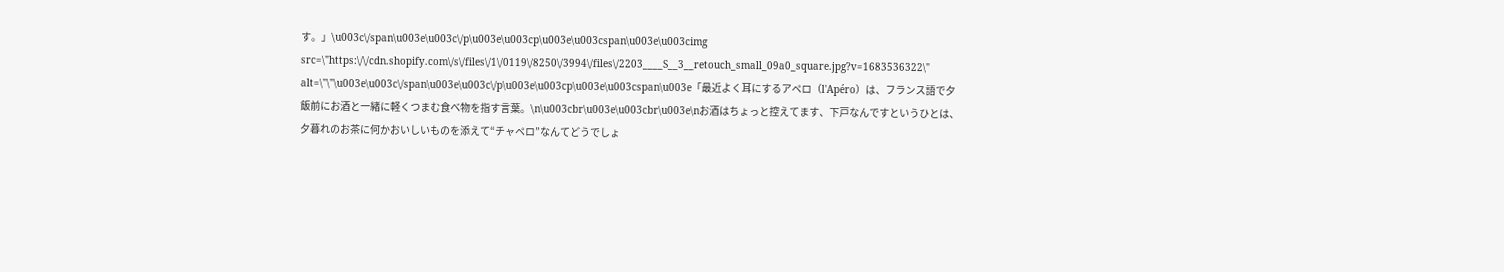す。」\u003c\/span\u003e\u003c\/p\u003e\u003cp\u003e\u003cspan\u003e\u003cimg src=\"https:\/\/cdn.shopify.com\/s\/files\/1\/0119\/8250\/3994\/files\/2203____S__3__retouch_small_09a0_square.jpg?v=1683536322\" alt=\"\"\u003e\u003c\/span\u003e\u003c\/p\u003e\u003cp\u003e\u003cspan\u003e「最近よく耳にするアペロ（l'Apéro）は、フランス語で夕飯前にお酒と一緒に軽くつまむ食べ物を指す言葉。\n\u003cbr\u003e\u003cbr\u003e\nお酒はちょっと控えてます、下戸なんですというひとは、夕暮れのお茶に何かおいしいものを添えて“チャペロ”なんてどうでしょ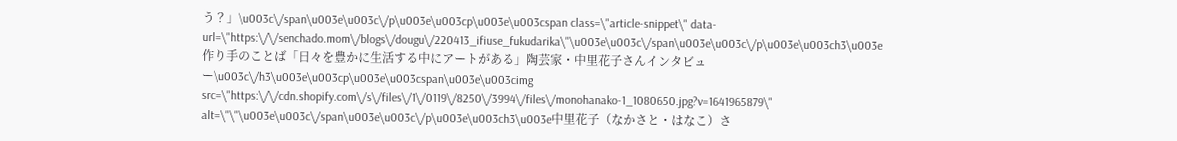う？」\u003c\/span\u003e\u003c\/p\u003e\u003cp\u003e\u003cspan class=\"article-snippet\" data-url=\"https:\/\/senchado.mom\/blogs\/dougu\/220413_ifiuse_fukudarika\"\u003e\u003c\/span\u003e\u003c\/p\u003e\u003ch3\u003e作り手のことば「日々を豊かに生活する中にアートがある」陶芸家・中里花子さんインタビュー\u003c\/h3\u003e\u003cp\u003e\u003cspan\u003e\u003cimg src=\"https:\/\/cdn.shopify.com\/s\/files\/1\/0119\/8250\/3994\/files\/monohanako-1_1080650.jpg?v=1641965879\" alt=\"\"\u003e\u003c\/span\u003e\u003c\/p\u003e\u003ch3\u003e中里花子（なかさと・はなこ）さ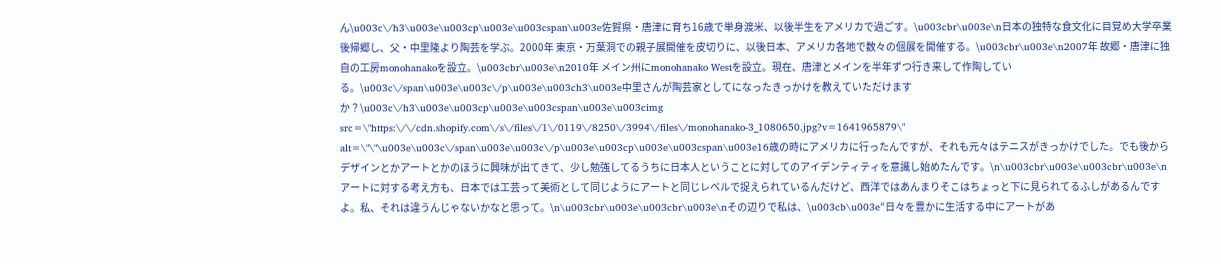ん\u003c\/h3\u003e\u003cp\u003e\u003cspan\u003e佐賀県・唐津に育ち16歳で単身渡米、以後半生をアメリカで過ごす。\u003cbr\u003e\n日本の独特な食文化に目覚め大学卒業後帰郷し、父・中里隆より陶芸を学ぶ。2000年 東京・万葉洞での親子展開催を皮切りに、以後日本、アメリカ各地で数々の個展を開催する。\u003cbr\u003e\n2007年 故郷・唐津に独自の工房monohanakoを設立。\u003cbr\u003e\n2010年 メイン州にmonohanako Westを設立。現在、唐津とメインを半年ずつ行き来して作陶している。\u003c\/span\u003e\u003c\/p\u003e\u003ch3\u003e中里さんが陶芸家としてになったきっかけを教えていただけますか？\u003c\/h3\u003e\u003cp\u003e\u003cspan\u003e\u003cimg src=\"https:\/\/cdn.shopify.com\/s\/files\/1\/0119\/8250\/3994\/files\/monohanako-3_1080650.jpg?v=1641965879\" alt=\"\"\u003e\u003c\/span\u003e\u003c\/p\u003e\u003cp\u003e\u003cspan\u003e16歳の時にアメリカに行ったんですが、それも元々はテニスがきっかけでした。でも後からデザインとかアートとかのほうに興味が出てきて、少し勉強してるうちに日本人ということに対してのアイデンティティを意識し始めたんです。\n\u003cbr\u003e\u003cbr\u003e\nアートに対する考え方も、日本では工芸って美術として同じようにアートと同じレベルで捉えられているんだけど、西洋ではあんまりそこはちょっと下に見られてるふしがあるんですよ。私、それは違うんじゃないかなと思って。\n\u003cbr\u003e\u003cbr\u003e\nその辺りで私は、\u003cb\u003e“日々を豊かに生活する中にアートがあ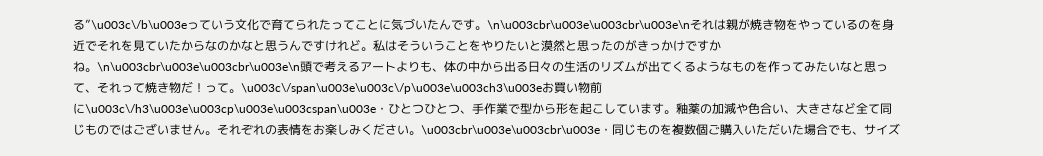る”\u003c\/b\u003eっていう文化で育てられたってことに気づいたんです。\n\u003cbr\u003e\u003cbr\u003e\nそれは親が焼き物をやっているのを身近でそれを見ていたからなのかなと思うんですけれど。私はそういうことをやりたいと漠然と思ったのがきっかけですかね。\n\u003cbr\u003e\u003cbr\u003e\n頭で考えるアートよりも、体の中から出る日々の生活のリズムが出てくるようなものを作ってみたいなと思って、それって焼き物だ！って。\u003c\/span\u003e\u003c\/p\u003e\u003ch3\u003eお買い物前に\u003c\/h3\u003e\u003cp\u003e\u003cspan\u003e・ひとつひとつ、手作業で型から形を起こしています。釉薬の加減や色合い、大きさなど全て同じものではございません。それぞれの表情をお楽しみください。\u003cbr\u003e\u003cbr\u003e・同じものを複数個ご購入いただいた場合でも、サイズ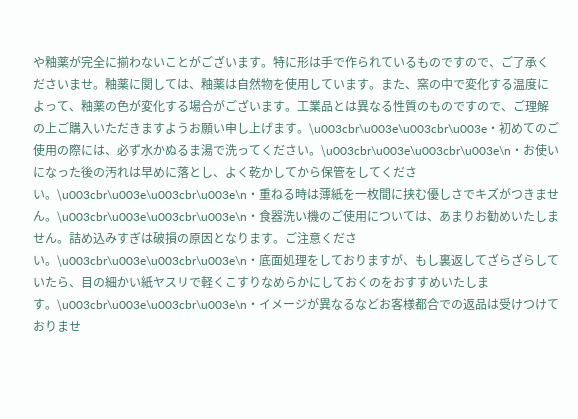や釉薬が完全に揃わないことがございます。特に形は手で作られているものですので、ご了承くださいませ。釉薬に関しては、釉薬は自然物を使用しています。また、窯の中で変化する温度によって、釉薬の色が変化する場合がございます。工業品とは異なる性質のものですので、ご理解の上ご購入いただきますようお願い申し上げます。\u003cbr\u003e\u003cbr\u003e・初めてのご使用の際には、必ず水かぬるま湯で洗ってください。\u003cbr\u003e\u003cbr\u003e\n・お使いになった後の汚れは早めに落とし、よく乾かしてから保管をしてください。\u003cbr\u003e\u003cbr\u003e\n・重ねる時は薄紙を一枚間に挟む優しさでキズがつきません。\u003cbr\u003e\u003cbr\u003e\n・食器洗い機のご使用については、あまりお勧めいたしません。詰め込みすぎは破損の原因となります。ご注意ください。\u003cbr\u003e\u003cbr\u003e\n・底面処理をしておりますが、もし裏返してざらざらしていたら、目の細かい紙ヤスリで軽くこすりなめらかにしておくのをおすすめいたします。\u003cbr\u003e\u003cbr\u003e\n・イメージが異なるなどお客様都合での返品は受けつけておりませ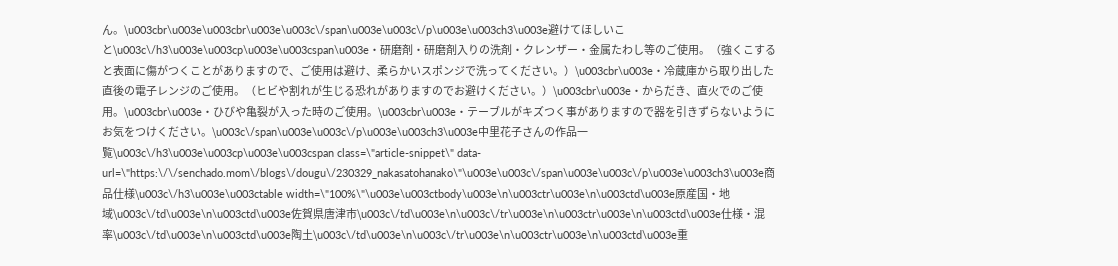ん。\u003cbr\u003e\u003cbr\u003e\u003c\/span\u003e\u003c\/p\u003e\u003ch3\u003e避けてほしいこと\u003c\/h3\u003e\u003cp\u003e\u003cspan\u003e・研磨剤・研磨剤入りの洗剤・クレンザー・金属たわし等のご使用。（強くこすると表面に傷がつくことがありますので、ご使用は避け、柔らかいスポンジで洗ってください。）\u003cbr\u003e・冷蔵庫から取り出した直後の電子レンジのご使用。（ヒビや割れが生じる恐れがありますのでお避けください。）\u003cbr\u003e・からだき、直火でのご使用。\u003cbr\u003e・ひびや亀裂が入った時のご使用。\u003cbr\u003e・テーブルがキズつく事がありますので器を引きずらないようにお気をつけください。\u003c\/span\u003e\u003c\/p\u003e\u003ch3\u003e中里花子さんの作品一覧\u003c\/h3\u003e\u003cp\u003e\u003cspan class=\"article-snippet\" data-url=\"https:\/\/senchado.mom\/blogs\/dougu\/230329_nakasatohanako\"\u003e\u003c\/span\u003e\u003c\/p\u003e\u003ch3\u003e商品仕様\u003c\/h3\u003e\u003ctable width=\"100%\"\u003e\u003ctbody\u003e\n\u003ctr\u003e\n\u003ctd\u003e原産国・地域\u003c\/td\u003e\n\u003ctd\u003e佐賀県唐津市\u003c\/td\u003e\n\u003c\/tr\u003e\n\u003ctr\u003e\n\u003ctd\u003e仕様・混率\u003c\/td\u003e\n\u003ctd\u003e陶土\u003c\/td\u003e\n\u003c\/tr\u003e\n\u003ctr\u003e\n\u003ctd\u003e重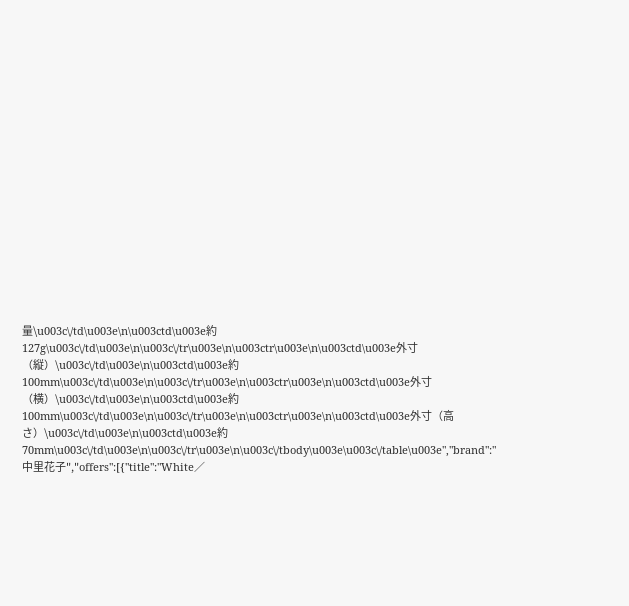量\u003c\/td\u003e\n\u003ctd\u003e約127g\u003c\/td\u003e\n\u003c\/tr\u003e\n\u003ctr\u003e\n\u003ctd\u003e外寸（縦）\u003c\/td\u003e\n\u003ctd\u003e約100mm\u003c\/td\u003e\n\u003c\/tr\u003e\n\u003ctr\u003e\n\u003ctd\u003e外寸（横）\u003c\/td\u003e\n\u003ctd\u003e約100mm\u003c\/td\u003e\n\u003c\/tr\u003e\n\u003ctr\u003e\n\u003ctd\u003e外寸（高さ）\u003c\/td\u003e\n\u003ctd\u003e約70mm\u003c\/td\u003e\n\u003c\/tr\u003e\n\u003c\/tbody\u003e\u003c\/table\u003e","brand":"中里花子","offers":[{"title":"White／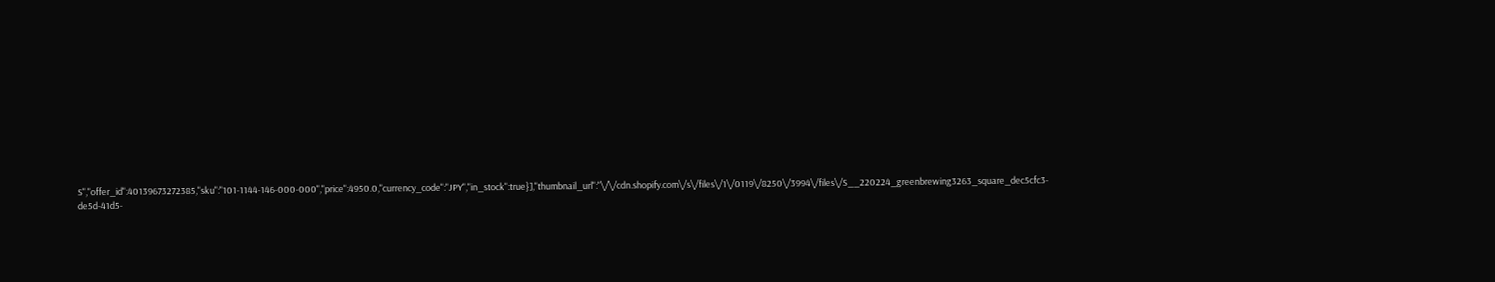S","offer_id":40139673272385,"sku":"101-1144-146-000-000","price":4950.0,"currency_code":"JPY","in_stock":true}],"thumbnail_url":"\/\/cdn.shopify.com\/s\/files\/1\/0119\/8250\/3994\/files\/S__220224_greenbrewing3263_square_dec5cfc3-de5d-41d5-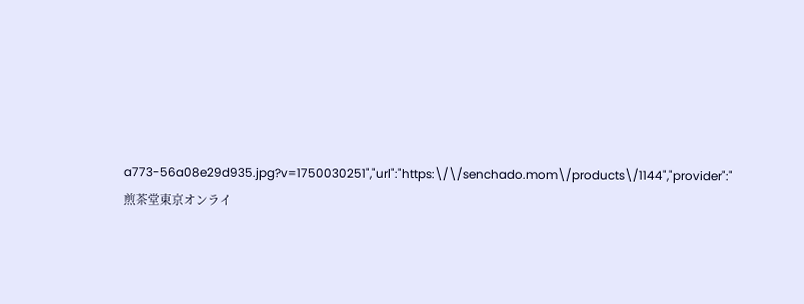a773-56a08e29d935.jpg?v=1750030251","url":"https:\/\/senchado.mom\/products\/1144","provider":"煎茶堂東京オンライ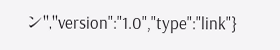ン","version":"1.0","type":"link"}